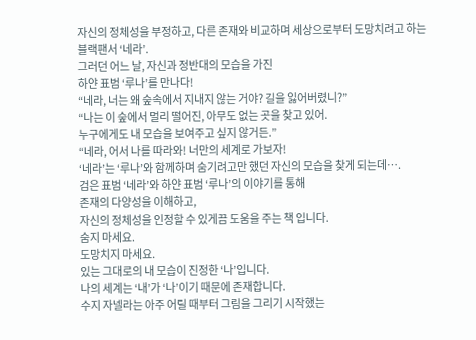자신의 정체성을 부정하고, 다른 존재와 비교하며 세상으로부터 도망치려고 하는
블랙팬서 ‘네라’.
그러던 어느 날, 자신과 정반대의 모습을 가진
하얀 표범 ‘루나’를 만나다!
“네라, 너는 왜 숲속에서 지내지 않는 거야? 길을 잃어버렸니?”
“나는 이 숲에서 멀리 떨어진, 아무도 없는 곳을 찾고 있어.
누구에게도 내 모습을 보여주고 싶지 않거든.”
“네라, 어서 나를 따라와! 너만의 세계로 가보자!
‘네라’는 ‘루나’와 함께하며 숨기려고만 했던 자신의 모습을 찾게 되는데….
검은 표범 ‘네라’와 하얀 표범 ‘루나’의 이야기를 통해
존재의 다양성을 이해하고,
자신의 정체성을 인정할 수 있게끔 도움을 주는 책 입니다.
숨지 마세요.
도망치지 마세요.
있는 그대로의 내 모습이 진정한 ‘나’입니다.
나의 세계는 ‘내’가 ‘나’이기 때문에 존재합니다.
수지 자넬라는 아주 어릴 때부터 그림을 그리기 시작했는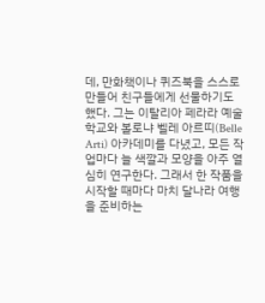데, 만화책이나 퀴즈북을 스스로 만들어 친구들에게 선물하기도 했다. 그는 이탈리아 페라라 예술학교와 볼로냐 벨레 아르띠(Belle Arti) 아카데미를 다녔고, 모든 작업마다 늘 색깔과 모양을 아주 열심히 연구한다. 그래서 한 작품을 시작할 때마다 마치 달나라 여행을 준비하는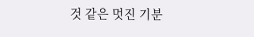것 같은 멋진 기분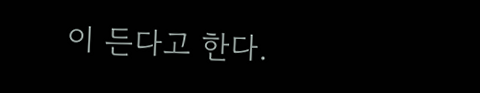이 든다고 한다.